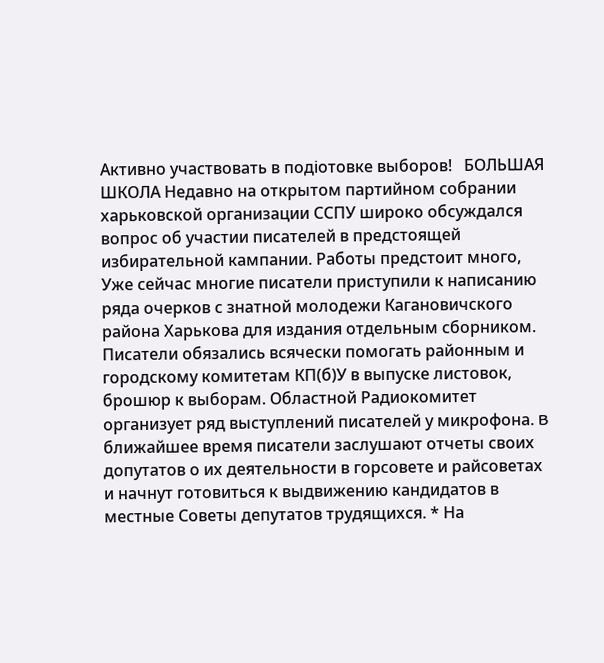Активно участвовать в подіотовке выборов!   БОЛЬШАЯ ШКОЛА Недавно на открытом партийном собрании харьковской организации ССПУ широко обсуждался вопрос об участии писателей в предстоящей избирательной кампании. Работы предстоит много, Уже сейчас многие писатели приступили к написанию ряда очерков с знатной молодежи Кагановичского района Харькова для издания отдельным сборником. Писатели обязались всячески помогать районным и городскому комитетам КП(б)У в выпуске листовок, брошюр к выборам. Областной Радиокомитет организует ряд выступлений писателей у микрофона. B ближайшее время писатели заслушают отчеты своих допутатов о их деятельности в горсовете и райсоветах и начнут готовиться к выдвижению кандидатов в местные Советы депутатов трудящихся. * На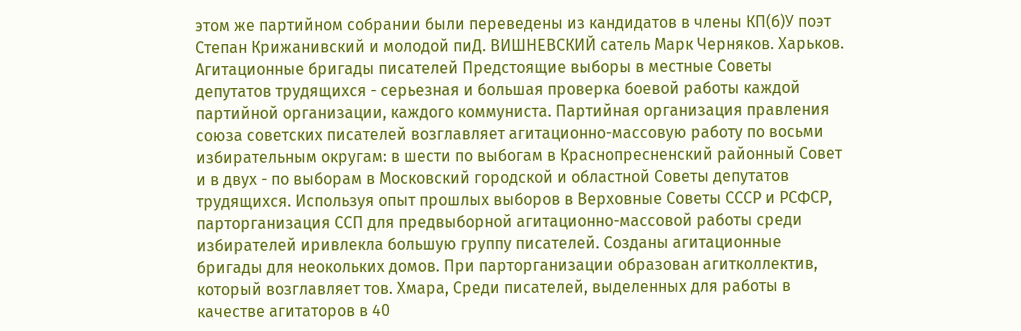этом же партийном собрании были переведены из кандидатов в члены КП(б)У поэт Степан Крижанивский и молодой пиД. ВИШНЕВСКИЙ сатель Марк Черняков. Харьков.
Агитационные бригады писателей Предстоящие выборы в местные Советы депутатов трудящихся - серьезная и большая проверка боевой работы каждой партийной организации, каждого коммуниста. Партийная организация правления союза советских писателей возглавляет агитационно-массовую работу по восьми избирательным округам: в шести по выбогам в Краснопресненский районный Совет и в двух - по выборам в Московский городской и областной Советы депутатов трудящихся. Используя опыт прошлых выборов в Верховные Советы СССР и РСФСР, парторганизация ССП для предвыборной агитационно-массовой работы среди избирателей иривлекла большую группу писателей. Созданы агитационные бригады для неокольких домов. При парторганизации образован агитколлектив, который возглавляет тов. Хмара, Среди писателей, выделенных для работы в качестве агитаторов в 40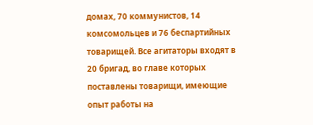домах, 70 коммунистов, 14 комсомольцев и 76 беспартийных товарищей. Все агитаторы входят в 20 бригад, во главе которых поставлены товарищи, имеющие опыт работы на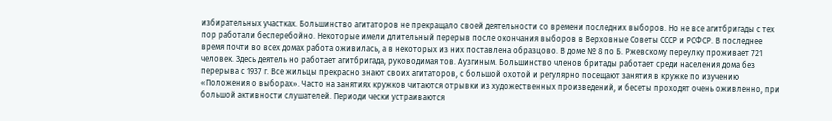избирательных участках. Большинство агитаторов не прекращало своей деятельности со времени последних выборов. Но не все агитбригады с тех пор работали бесперебойно. Некоторые имели длительный перерыв после окончания выборов в Верховные Советы СССР и РСФСР. В последнее время почти во всех домах работа оживилась, а в некоторых из них поставлена образцово. В доме № 8 по Б. Ржевскому переулку проживает 721 человек. Здесь деятель но работает агитбригада, руководимая тов. Аузгиным. Большинство членов бритады работает среди населения дома без перерыва с 1937 г. Все жильцы прекрасно знают своих агитаторов, с большой охотой и регулярно посещают занятия в кружке по изучению «Положения о выборах». Часто на занятиях кружков читаются отрывки из художественных произведений, и бесеты проходят очень оживленно, при большой активности слушателей. Периоди чески устраиваются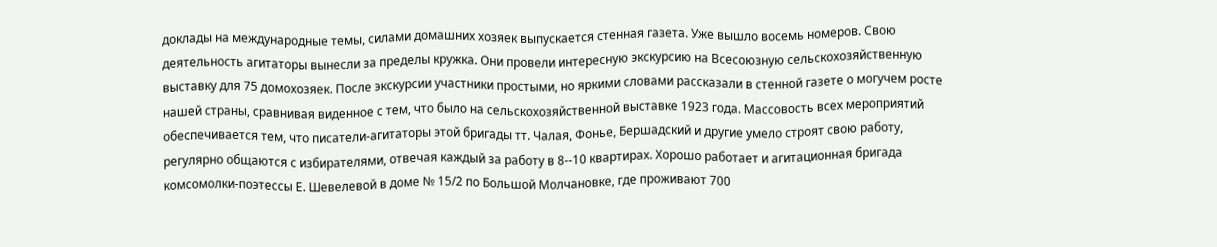доклады на международные темы, силами домашних хозяек выпускается стенная газета. Уже вышло восемь номеров. Свою деятельность агитаторы вынесли за пределы кружка. Они провели интересную экскурсию на Всесоюзную сельскохозяйственную выставку для 75 домохозяек. После экскурсии участники простыми, но яркими словами рассказали в стенной газете о могучем росте нашей страны, сравнивая виденное с тем, что было на сельскохозяйственной выставке 1923 года. Массовость всех мероприятий обеспечивается тем, что писатели-агитаторы этой бригады тт. Чалая, Фонье, Бершадский и другие умело строят свою работу, регулярно общаются с избирателями, отвечая каждый за работу в 8--10 квартирах. Хорошо работает и агитационная бригада комсомолки-поэтессы E. Шевелевой в доме № 15/2 по Большой Молчановке, где проживают 700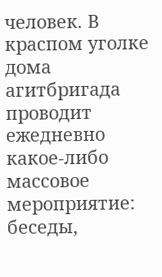человек. В краспом уголке дома агитбригада проводит ежедневно какое-либо массовое мероприятие: беседы,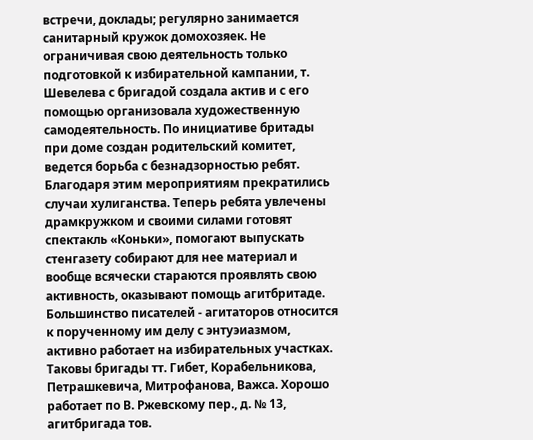встречи, доклады; регулярно занимается санитарный кружок домохозяек. Не ограничивая свою деятельность только подготовкой к избирательной кампании, т. Шевелева с бригадой создала актив и с его помощью организовала художественную самодеятельность. По инициативе бритады при доме создан родительский комитет, ведется борьба с безнадзорностью ребят. Благодаря этим мероприятиям прекратились случаи хулиганства. Теперь ребята увлечены драмкружком и своими силами готовят спектакль «Коньки», помогают выпускать стенгазету собирают для нее материал и вообще всячески стараются проявлять свою активность, оказывают помощь агитбритаде. Большинство писателей - агитаторов относится к порученному им делу с энтуэиазмом, активно работает на избирательных участках. Таковы бригады тт. Гибет, Корабельникова, Петрашкевича, Митрофанова, Важса. Хорошо работает по В. Ржевскому пер., д. № 13, агитбригада тов.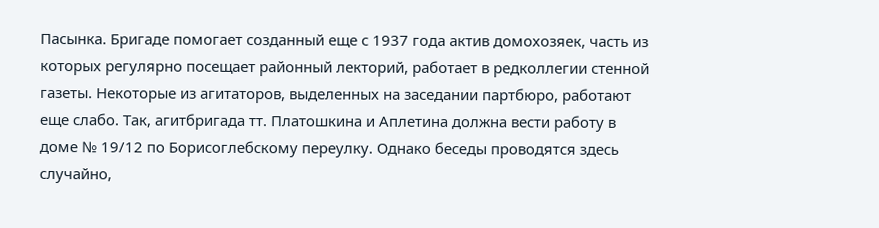Пасынка. Бригаде помогает созданный еще с 1937 года актив домохозяек, часть из которых регулярно посещает районный лекторий, работает в редколлегии стенной газеты. Некоторые из агитаторов, выделенных на заседании партбюро, работают еще слабо. Так, агитбригада тт. Платошкина и Аплетина должна вести работу в доме № 19/12 по Борисоглебскому переулку. Однако беседы проводятся здесь случайно,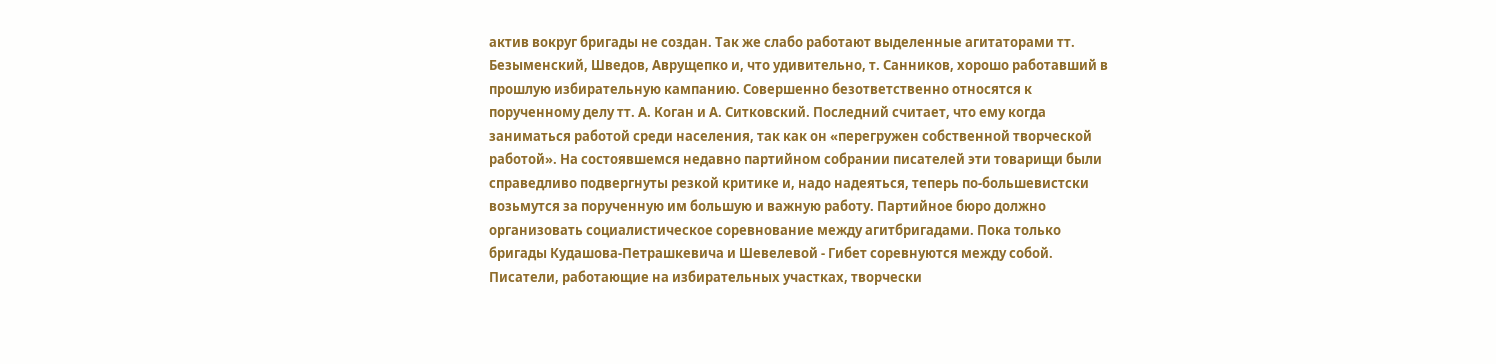актив вокруг бригады не создан. Так же слабо работают выделенные агитаторами тт. Безыменский, Шведов, Аврущепко и, что удивительно, т. Санников, хорошо работавший в прошлую избирательную кампанию. Совершенно безответственно относятся к порученному делу тт. А. Коган и А. Ситковский. Последний считает, что ему когда заниматься работой среди населения, так как он «перегружен собственной творческой работой». На состоявшемся недавно партийном собрании писателей эти товарищи были справедливо подвергнуты резкой критике и, надо надеяться, теперь по-большевистски возьмутся за порученную им большую и важную работу. Партийное бюро должно организовать социалистическое соревнование между агитбригадами. Пока только бригады Кудашова-Петрашкевича и Шевелевой - Гибет соревнуются между собой. Писатели, работающие на избирательных участках, творчески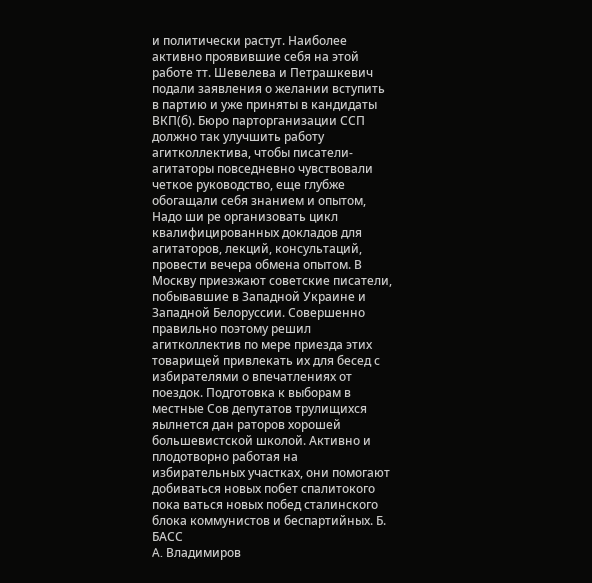и политически растут. Наиболее активно проявившие себя на этой работе тт. Шевелева и Петрашкевич подали заявления о желании вступить в партию и уже приняты в кандидаты ВКП(б). Бюро парторганизации ССП должно так улучшить работу агитколлектива, чтобы писатели-агитаторы повседневно чувствовали четкое руководство, еще глубже обогащали себя знанием и опытом, Надо ши ре организовать цикл квалифицированных докладов для агитаторов, лекций, консультаций, провести вечера обмена опытом. В Москву приезжают советские писатели, побывавшие в Западной Украине и Западной Белоруссии. Совершенно правильно поэтому решил агитколлектив по мере приезда этих товарищей привлекать их для бесед с избирателями о впечатлениях от поездок. Подготовка к выборам в местные Сов депутатов трулищихся яылнется дан раторов хорошей большевистской школой. Активно и плодотворно работая на избирательных участках, они помогают добиваться новых побет спалитокого пока ваться новых побед сталинского блока коммунистов и беспартийных. Б. БАСС
A. Владимиров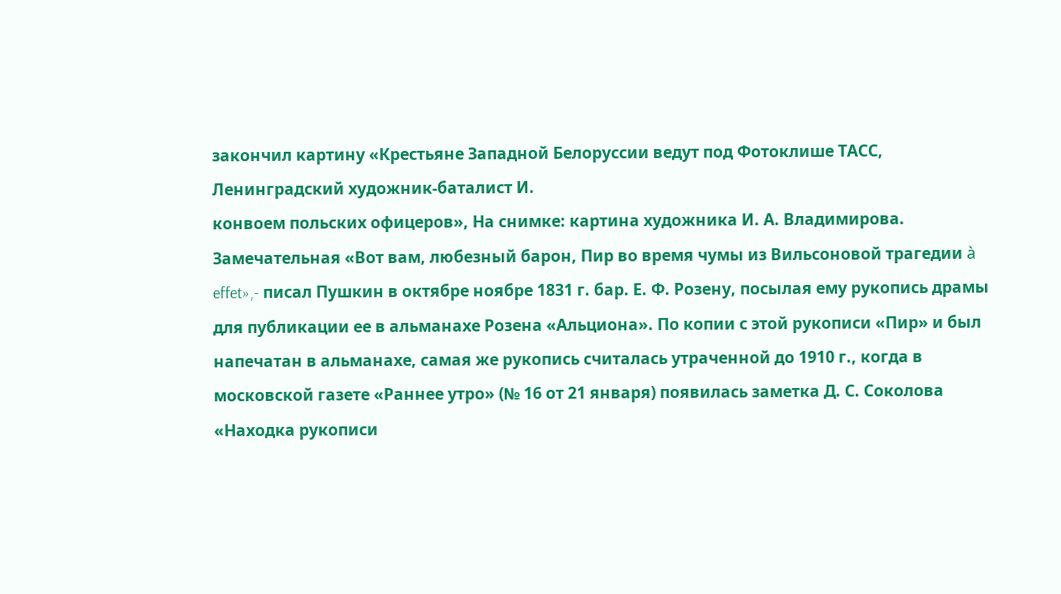закончил картину «Крестьяне Западной Белоруссии ведут под Фотоклише ТАСС,
Ленинградский художник-баталист И.
конвоем польских офицеров», На снимке: картина художника И. А. Владимирова. Замечательная «Вот вам, любезный барон, Пир во время чумы из Вильсоновой трагедии à effet»,- писал Пушкин в октябре ноябре 1831 г. бар. Е. Ф. Розену, посылая ему рукопись драмы для публикации ее в альманахе Розена «Альциона». По копии с этой рукописи «Пир» и был напечатан в альманахе, самая же рукопись считалась утраченной до 1910 г., когда в московской газете «Раннее утро» (№ 16 от 21 января) появилась заметка Д. С. Соколова «Находка рукописи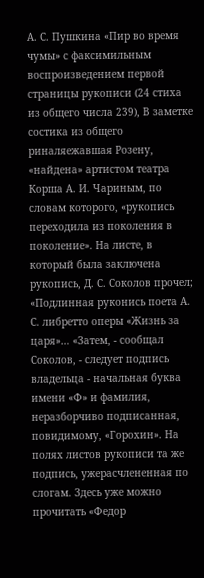А. С. Пушкина «Пир во время чумы» с факсимильным воспроизведением первой страницы рукописи (24 стиха из общего числа 239), В заметке состика из общего риналяежавшая Розену, «найдена» артистом театра Корша А. И. Чариным, по словам которого, «рукопись переходила из поколения в поколение». На листе, в который была заключена рукопись, Д. С. Соколов прочел; «Подлинная руконись поета А. С. либретто оперы «Жизнь за царя»… «Затем, - сообщал Соколов, - следует подпись владельца - начальная буква имени «Ф» и фамилия, неразборчиво подписанная, повидимому, «Горохин». На полях листов рукописи та же подпись, ужерасчлененная по слогам. Здесь уже можно прочитать «Федор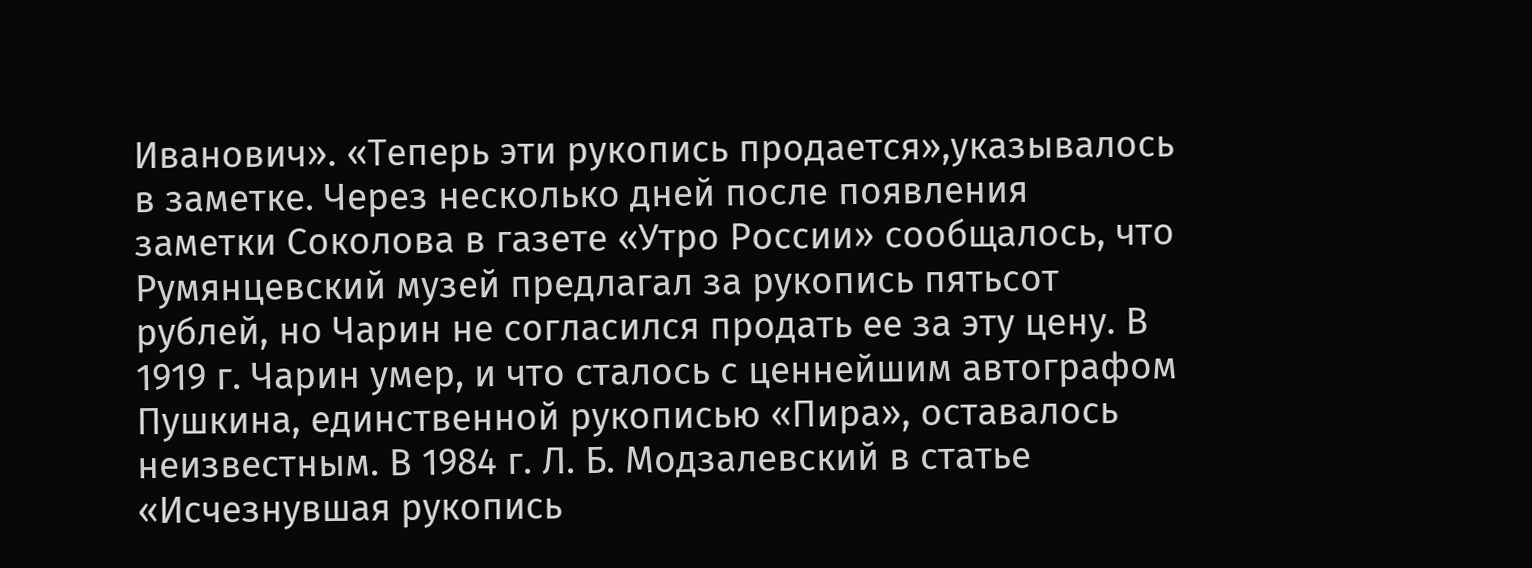Иванович». «Теперь эти рукопись продается»,указывалось в заметке. Через несколько дней после появления заметки Соколова в газете «Утро России» сообщалось, что Румянцевский музей предлагал за рукопись пятьсот рублей, но Чарин не согласился продать ее за эту цену. В 1919 г. Чарин умер, и что сталось с ценнейшим автографом Пушкина, единственной рукописью «Пира», оставалось неизвестным. В 1984 г. Л. Б. Модзалевский в статье «Исчезнувшая рукопись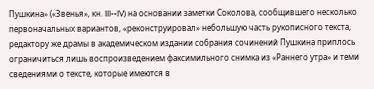Пушкина» («Звенья», кн. III--IV) на основании заметки Соколова, сообщившего несколько первоначальных вариантов, «реконструировал» небольшую часть рукописного текста, редактору же драмы в академическом издании собрания сочинений Пушкина приплось ограничиться лишь воспроизведением факсимильного снимка из «Раннего утра» и теми сведениями о тексте, которые имеются в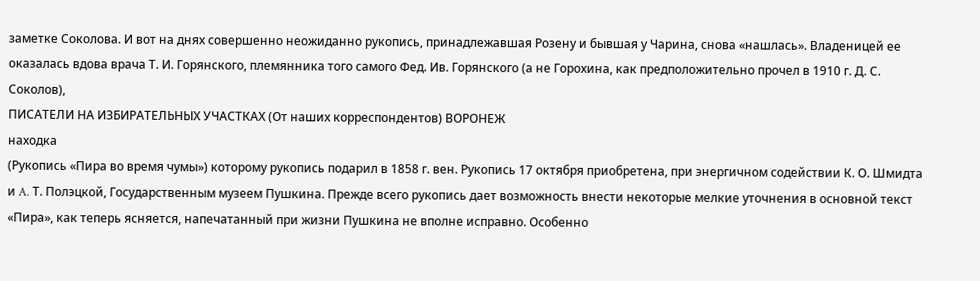заметке Соколова. И вот на днях совершенно неожиданно рукопись, принадлежавшая Розену и бывшая у Чарина, снова «нашлась». Владеницей ее оказалась вдова врача Т. И. Горянского, племянника того самого Фед. Ив. Горянского (а не Горохина, как предположительно прочел в 1910 г. Д. С. Соколов),
ПИСАТЕЛИ НА ИЗБИРАТЕЛЬНЫХ УЧАСТКАХ (От наших корреспондентов) ВОРОНЕЖ
находка
(Рукопись «Пира во время чумы») которому рукопись подарил в 1858 г. вен. Рукопись 17 октября приобретена, при энергичном содействии К. О. Шмидта и A. Т. Полэцкой, Государственным музеем Пушкина. Прежде всего рукопись дает возможность внести некоторые мелкие уточнения в основной текст «Пира», как теперь ясняется, напечатанный при жизни Пушкина не вполне исправно. Особенно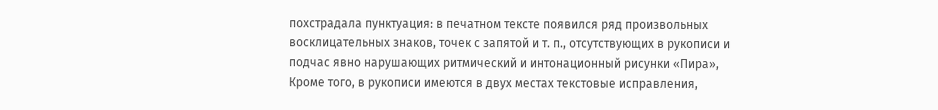похстрадала пунктуация: в печатном тексте появился ряд произвольных восклицательных знаков, точек с запятой и т. п., отсутствующих в рукописи и подчас явно нарушающих ритмический и интонационный рисунки «Пира», Кроме того, в рукописи имеются в двух местах текстовые исправления,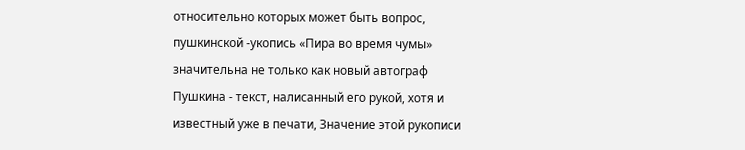относительно которых может быть вопрос, пушкинской -укопись «Пира во время чумы» значительна не только как новый автограф Пушкина - текст, налисанный его рукой, хотя и известный уже в печати, Значение этой рукописи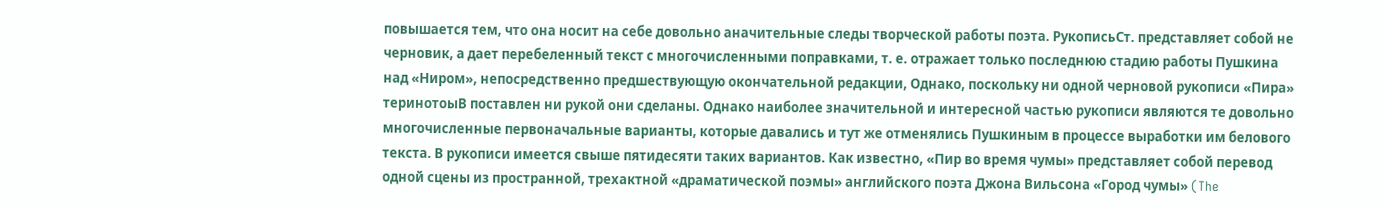повышается тем, что она носит на себе довольно аначительные следы творческой работы поэта. РукописьСт. представляет собой не черновик, а дает перебеленный текст с многочисленными поправками, т. е. отражает только последнюю стадию работы Пушкина над «Ниром», непосредственно предшествующую окончательной редакции, Однако, поскольку ни одной черновой рукописи «Пира» теринотоыВ поставлен ни рукой они сделаны. Однако наиболее значительной и интересной частью рукописи являются те довольно многочисленные первоначальные варианты, которые давались и тут же отменялись Пушкиным в процессе выработки им белового текста. В рукописи имеется свыше пятидесяти таких вариантов. Как известно, «Пир во время чумы» представляет собой перевод одной сцены из пространной, трехактной «драматической поэмы» английского поэта Джона Вильсона «Город чумы» (The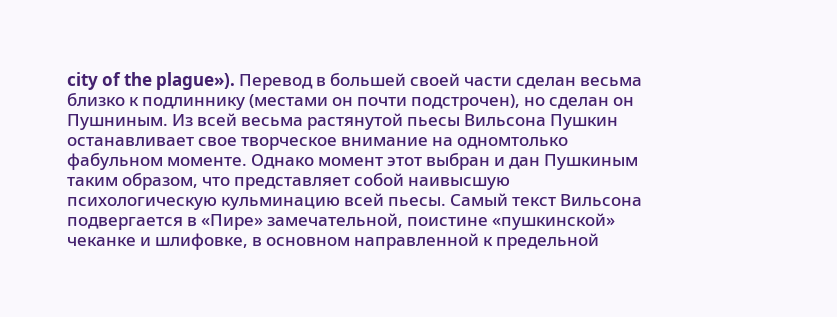city of the plague»). Перевод в большей своей части сделан весьма близко к подлиннику (местами он почти подстрочен), но сделан он Пушниным. Из всей весьма растянутой пьесы Вильсона Пушкин останавливает свое творческое внимание на одномтолько фабульном моменте. Однако момент этот выбран и дан Пушкиным таким образом, что представляет собой наивысшую психологическую кульминацию всей пьесы. Самый текст Вильсона подвергается в «Пире» замечательной, поистине «пушкинской» чеканке и шлифовке, в основном направленной к предельной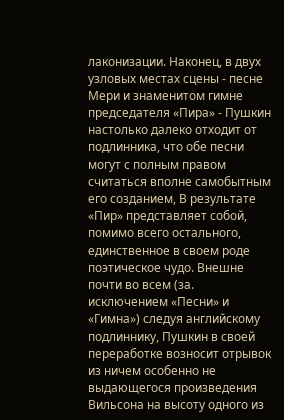лаконизации. Наконец, в двух узловых местах сцены - песне Мери и знаменитом гимне председателя «Пира» - Пушкин настолько далеко отходит от подлинника, что обе песни могут с полным правом считаться вполне самобытным его созданием, В результате «Пир» представляет собой, помимо всего остального, единственное в своем роде поэтическое чудо. Внешне почти во всем (за. исключением «Песни» и «Гимна») следуя английскому подлиннику, Пушкин в своей переработке возносит отрывок из ничем особенно не выдающегося произведения Вильсона на высоту одного из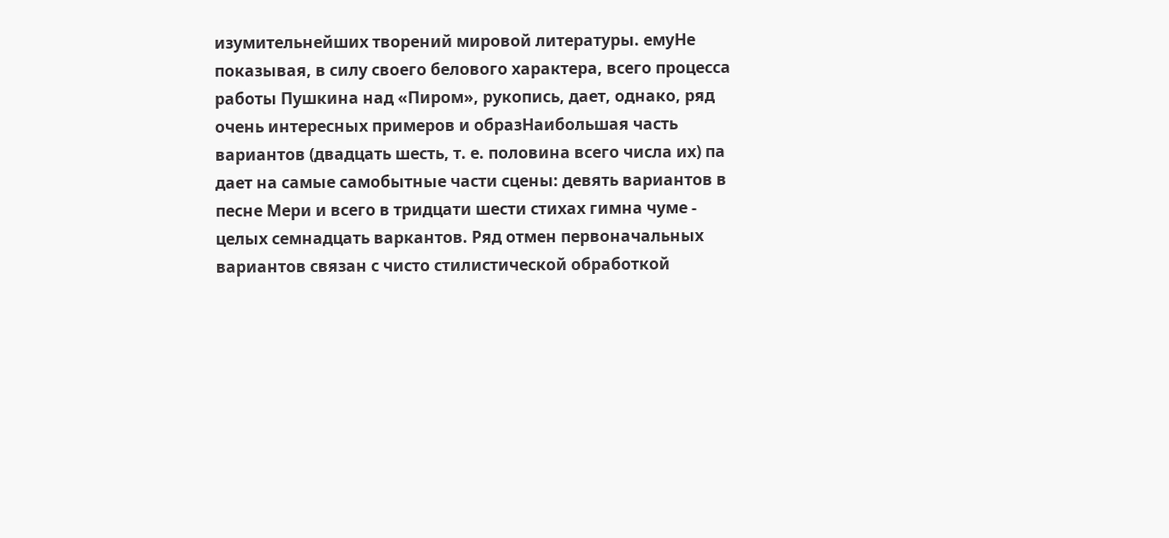изумительнейших творений мировой литературы. емуНе показывая, в силу своего белового характера, всего процесса работы Пушкина над «Пиром», рукопись, дает, однако, ряд очень интересных примеров и образНаибольшая часть вариантов (двадцать шесть, т. е. половина всего числа их) па дает на самые самобытные части сцены: девять вариантов в песне Мери и всего в тридцати шести стихах гимна чуме - целых семнадцать варкантов. Ряд отмен первоначальных вариантов связан с чисто стилистической обработкой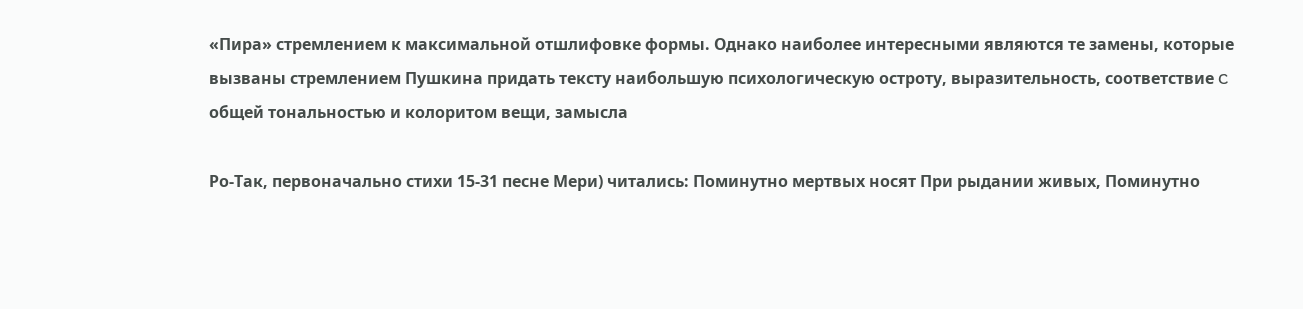«Пира» стремлением к максимальной отшлифовке формы. Однако наиболее интересными являются те замены, которые вызваны стремлением Пушкина придать тексту наибольшую психологическую остроту, выразительность, соответствие C общей тональностью и колоритом вещи, замысла

Ро-Так, первоначально стихи 15-31 песне Мери) читались: Поминутно мертвых носят При рыдании живых, Поминутно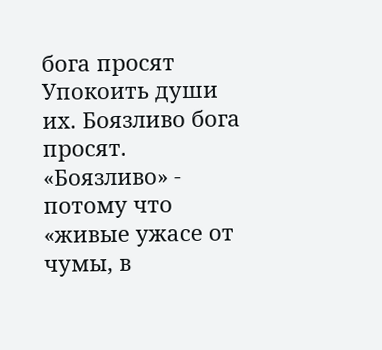бога просят Упокоить души их. Боязливо бога просят. «Боязливо» - потому что «живые ужасе от чумы, в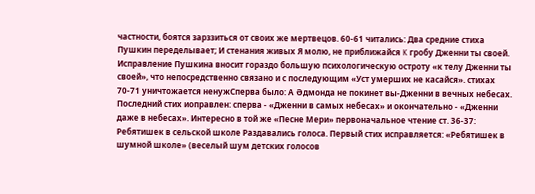частности, боятся зарззиться от своих же мертвецов. 60-61 читались: Два средние стиха Пушкин переделывает; И стенания живых Я молю, не приближайся K гробу Дженни ты своей. Исправление Пушкина вносит гораздо большую психологическую остроту «к телу Дженни ты своей», что непосредственно связано и с последующим «Уст умерших не касайся». стихах 70-71 уничтожается ненужСперва было: А Әдмонда не покинет вы-Дженни в вечных небесах. Последний стих иоправлен: сперва - «Дженни в самых небесах» и окончательно - «Дженни даже в небесах». Интересно в той же «Песне Мери» первоначальное чтение ст. 36-37: Ребятишек в сельской школе Раздавались голоса. Первый стих исправляется: «Ребятишек в шумной школе» (веселый шум детских голосов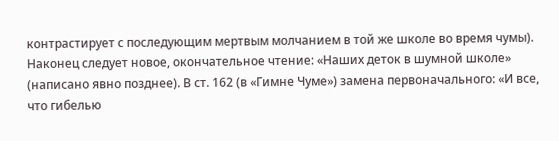контрастирует с последующим мертвым молчанием в той же школе во время чумы). Наконец следует новое, окончательное чтение: «Наших деток в шумной школе» (написано явно позднее). В ст. 162 (в «Гимне Чуме») замена первоначального: «И все, что гибелью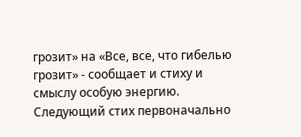грозит» на «Все, все, что гибелью грозит» - сообщает и стиху и смыслу особую энергию. Следующий стих первоначально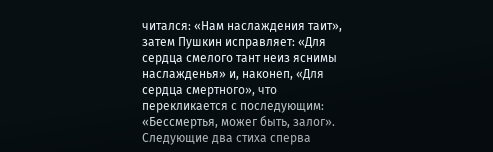читался: «Нам наслаждения таит», затем Пушкин исправляет: «Для сердца смелого тант неиз яснимы наслажденья» и, наконеп, «Для сердца смертного», что перекликается с последующим: «Бессмертья, можег быть, залог». Следующие два стиха сперва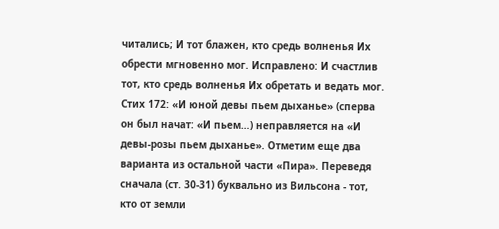читались; И тот блажен, кто средь волненья Их обрести мгновенно мог. Исправлено: И счастлив тот, кто средь волненья Их обретать и ведать мог. Стих 172: «И юной девы пьем дыханье» (сперва он был начат: «И пьем…) неправляется на «И девы-розы пьем дыханье». Отметим еще два варианта из остальной части «Пира». Переведя сначала (ст. 30-31) буквально из Вильсона - тот, кто от земли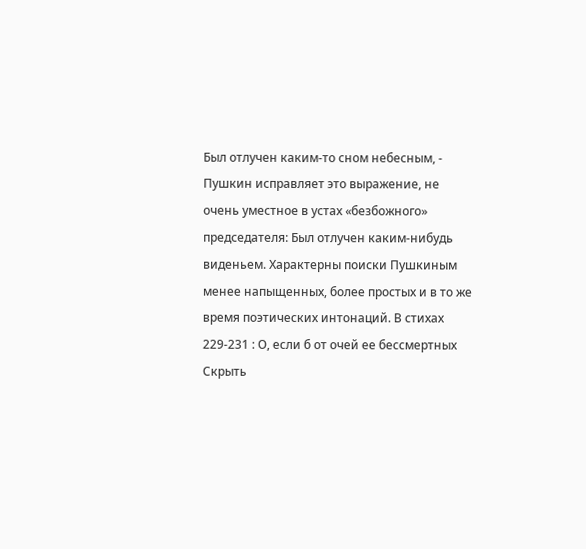Был отлучен каким-то сном небесным, - Пушкин исправляет это выражение, не очень уместное в устах «безбожного» председателя: Был отлучен каким-нибудь виденьем. Характерны поиски Пушкиным менее напыщенных, более простых и в то же время поэтических интонаций. В стихах 229-231 : О, если б от очей ее бессмертных Скрыть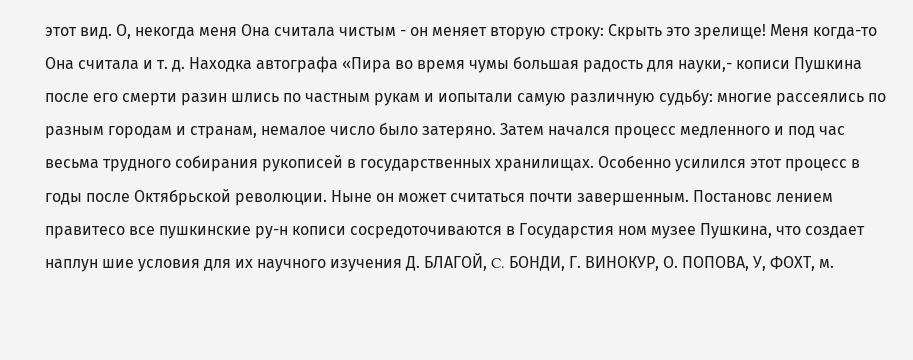этот вид. О, некогда меня Она считала чистым - он меняет вторую строку: Скрыть это зрелище! Меня когда-то Она считала и т. д. Находка автографа «Пира во время чумы большая радость для науки,- кописи Пушкина после его смерти разин шлись по частным рукам и иопытали самую различную судьбу: многие рассеялись по разным городам и странам, немалое число было затеряно. Затем начался процесс медленного и под час весьма трудного собирания рукописей в государственных хранилищах. Особенно усилился этот процесс в годы после Октябрьской революции. Ныне он может считаться почти завершенным. Постановс лением правитесо все пушкинские ру-н кописи сосредоточиваются в Государстия ном музее Пушкина, что создает наплун шие условия для их научного изучения Д. БЛАГОЙ, C. БОНДИ, Г. ВИНОКУР, О. ПОПОВА, У, ФОХТ, м.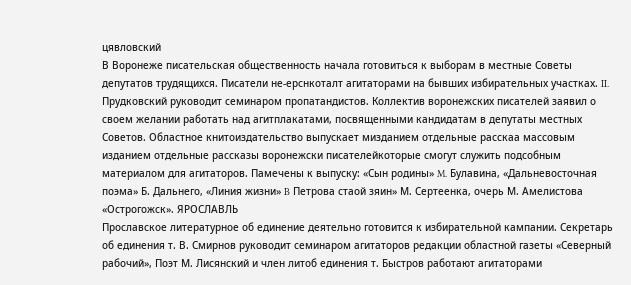цявловский
В Воронеже писательская общественность начала готовиться к выборам в местные Советы депутатов трудящихся. Писатели не-ерснкоталт агитаторами на бывших избирательных участках. II. Прудковский руководит семинаром пропатандистов. Коллектив воронежских писателей заявил о своем желании работать над агитплакатами, посвященными кандидатам в депутаты местных Советов. Областное книтоиздательство выпускает мизданием отдельные расскаа массовым изданием отдельные рассказы воронежски писателейкоторые смогут служить подсобным материалом для агитаторов. Памечены к выпуску: «Сын родины» M. Булавина, «Дальневосточная поэма» Б. Дальнего, «Линия жизни» B Петрова стаой зяин» М. Сертеенка, очерь М. Амелистова «Острогожск». ЯРОСЛАВЛЬ
Прославское литературное об единение деятельно готовится к избирательной кампании. Секретарь об единения т. В. Смирнов руководит семинаром агитаторов редакции областной газеты «Северный рабочий», Поэт М. Лисянский и член литоб единения т. Быстров работают агитаторами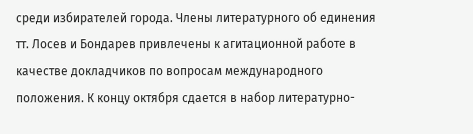среди избирателей города. Члены литературного об единения тт. Лосев и Бондарев привлечены к агитационной работе в качестве докладчиков по вопросам международного положения. К концу октября сдается в набор литературно-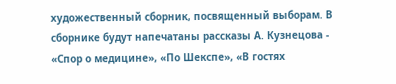художественный сборник, посвященный выборам. В сборнике будут напечатаны рассказы А. Кузнецова - «Спор о медицине», «По Шекспе», «В гостях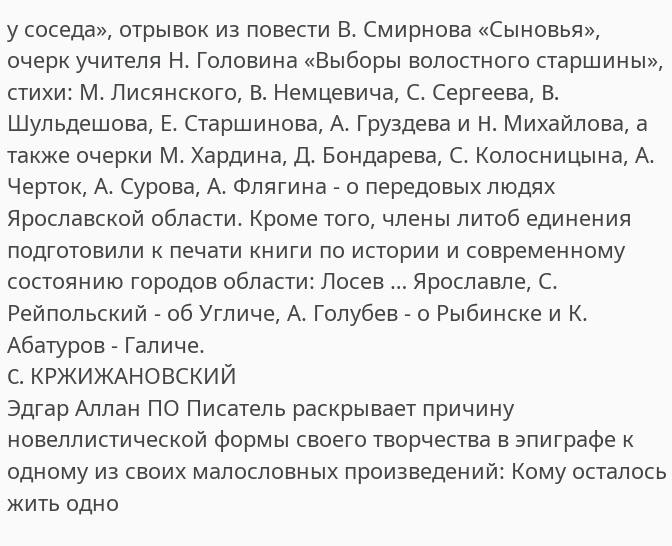у соседа», отрывок из повести В. Смирнова «Сыновья», очерк учителя Н. Головина «Выборы волостного старшины», стихи: М. Лисянского, B. Немцевича, С. Сергеева, B. Шульдешова, Е. Старшинова, А. Груздева и H. Михайлова, а также очерки М. Хардина, Д. Бондарева, С. Колосницына, А. Черток, А. Сурова, А. Флягина - о передовых людях Ярославской области. Кроме того, члены литоб единения подготовили к печати книги по истории и современному состоянию городов области: Лосев … Ярославле, С. Рейпольский - об Угличе, А. Голубев - о Рыбинске и К. Абатуров - Галиче.
C. КРЖИЖАНОВСКИЙ
Эдгар Аллан ПО Писатель раскрывает причину новеллистической формы своего творчества в эпиграфе к одному из своих малословных произведений: Кому осталось жить одно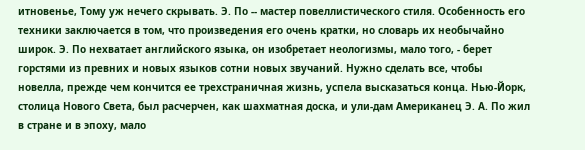итновенье, Тому уж нечего скрывать. Э. По -- мастер повеллистического стиля. Особенность его техники заключается в том, что произведения его очень кратки, но словарь их необычайно широк. Э. По нехватает английского языка, он изобретает неологизмы, мало того, - берет горстями из превних и новых языков сотни новых звучаний. Нужно сделать все, чтобы новелла, прежде чем кончится ее трехстраничная жизнь, успела высказаться конца. Нью-Йорк, столица Нового Света, был расчерчен, как шахматная доска, и ули-дам Американец Э. А. По жил в стране и в эпоху, мало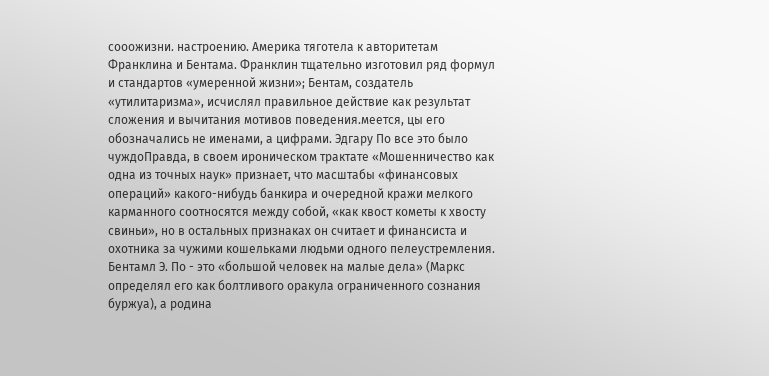сооожизни. настроению. Америка тяготела к авторитетам Франклина и Бентама. Франклин тщательно изготовил ряд формул и стандартов «умеренной жизни»; Бентам, создатель «утилитаризма», исчислял правильное действие как результат сложения и вычитания мотивов поведения.меется, цы его обозначались не именами, а цифрами. Эдгару По все это было чуждоПравда, в своем ироническом трактате «Мошенничество как одна из точных наук» признает, что масштабы «финансовых операций» какого-нибудь банкира и очередной кражи мелкого карманного соотносятся между собой, «как квост кометы к хвосту свиньи», но в остальных признаках он считает и финансиста и охотника за чужими кошельками людьми одного пелеустремления. Бентамл Э. По - это «большой человек на малые дела» (Маркс определял его как болтливого оракула ограниченного сознания буржуа), а родина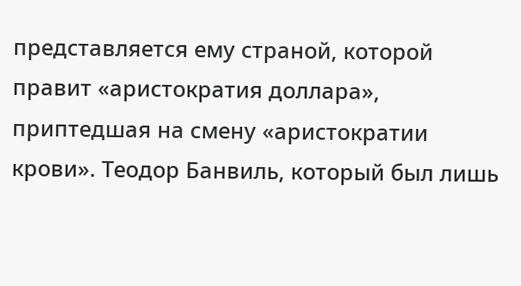представляется ему страной, которой правит «аристократия доллара», приптедшая на смену «аристократии крови». Теодор Банвиль, который был лишь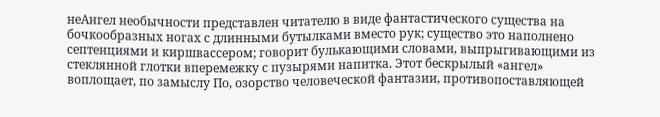неАнгел необычности представлен читателю в виде фантастического существа на бочкообразных ногах с длинными бутылками вместо рук; существо это наполнено септенциями и киршвассером; говорит булькающими словами, выпрыгивающими из стеклянной глотки вперемежку с пузырями напитка. Этот бескрылый «ангел» воплощает, по замыслу По, озорство человеческой фантазии, противопоставляющей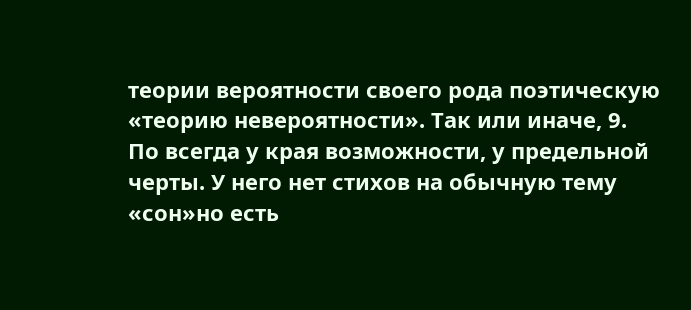теории вероятности своего рода поэтическую «теорию невероятности». Так или иначе, 9. По всегда у края возможности, у предельной черты. У него нет стихов на обычную тему «сон»но есть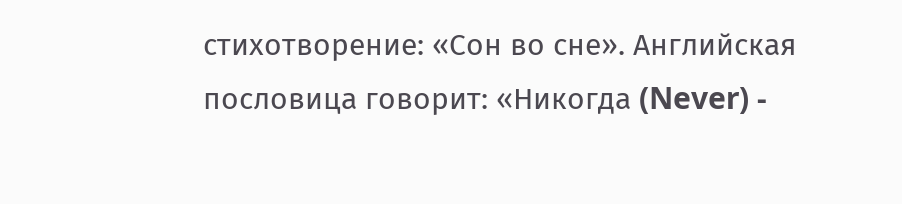стихотворение: «Сон во сне». Английская пословица говорит: «Никогда (Never) -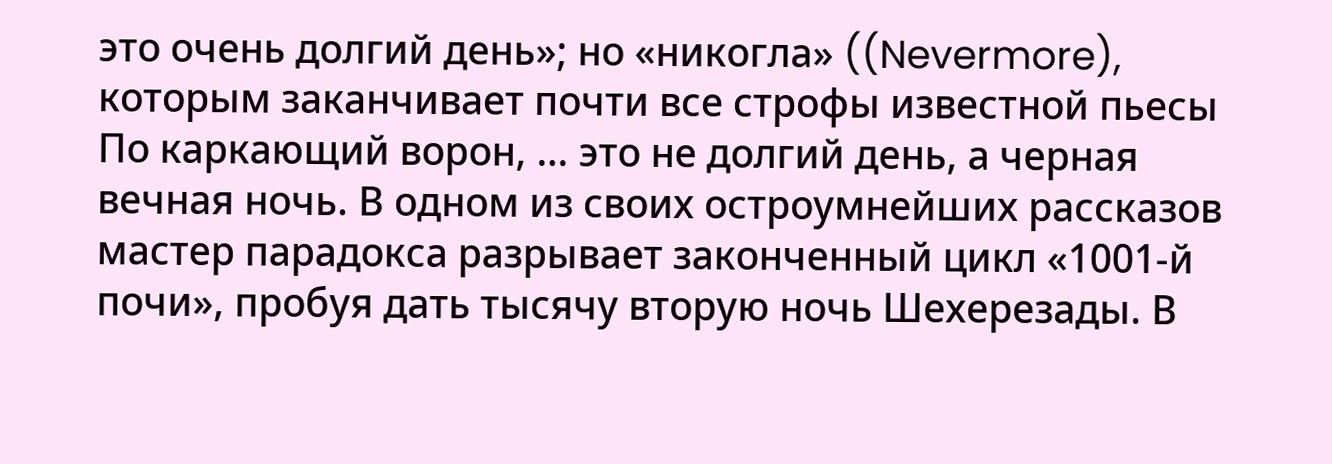это очень долгий день»; но «никогла» ((Nevermore), которым заканчивает почти все строфы известной пьесы По каркающий ворон, … это не долгий день, а черная вечная ночь. В одном из своих остроумнейших рассказов мастер парадокса разрывает законченный цикл «1001-й почи», пробуя дать тысячу вторую ночь Шехерезады. В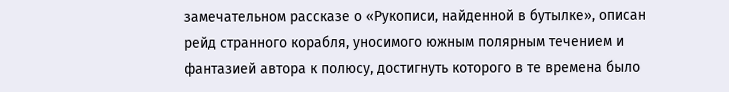замечательном рассказе о «Рукописи, найденной в бутылке», описан рейд странного корабля, уносимого южным полярным течением и фантазией автора к полюсу, достигнуть которого в те времена было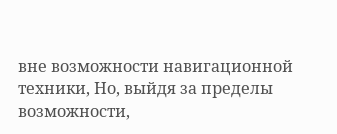вне возможности навигационной техники, Но, выйдя за пределы возможности,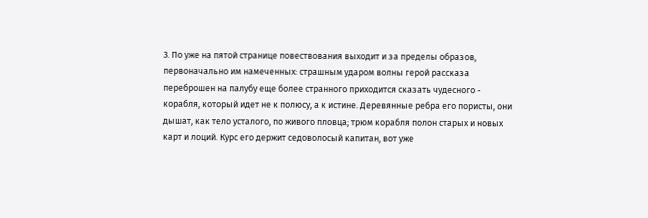3. По уже на пятой странице повествования выходит и за пределы образов, первоначально им намеченных: страшным ударом волны герой рассказа переброшен на палубу еще более странного приходится сказать чудесного - корабля, который идет не к полюсу, а к истине. Деревянные ребра его пористы, они дышат, как тело усталого, по живого пловца; трюм корабля полон старых и новых карт и лоций. Курс его держит седоволосый капитан, вот уже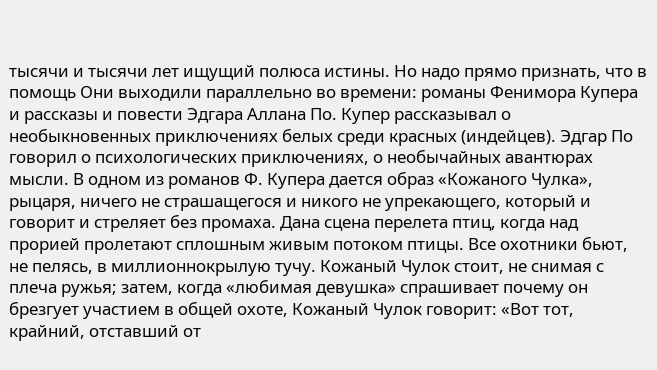тысячи и тысячи лет ищущий полюса истины. Но надо прямо признать, что в помощь Они выходили параллельно во времени: романы Фенимора Купера и рассказы и повести Эдгара Аллана По. Купер рассказывал о необыкновенных приключениях белых среди красных (индейцев). Эдгар По говорил о психологических приключениях, о необычайных авантюрах мысли. В одном из романов Ф. Купера дается образ «Кожаного Чулка», рыцаря, ничего не страшащегося и никого не упрекающего, который и говорит и стреляет без промаха. Дана сцена перелета птиц, когда над прорией пролетают сплошным живым потоком птицы. Все охотники бьют, не пелясь, в миллионнокрылую тучу. Кожаный Чулок стоит, не снимая с плеча ружья; затем, когда «любимая девушка» спрашивает почему он брезгует участием в общей охоте, Кожаный Чулок говорит: «Вот тот, крайний, отставший от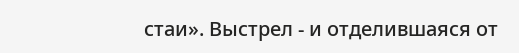стаи». Выстрел - и отделившаяся от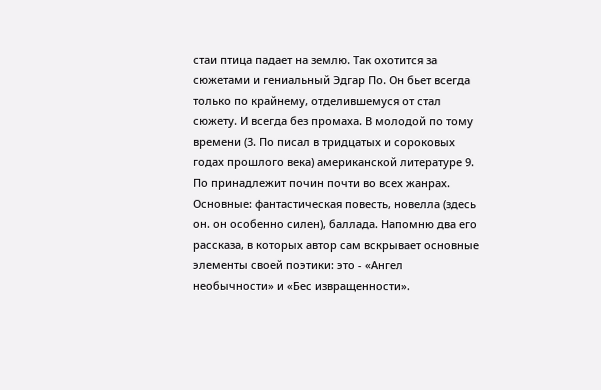стаи птица падает на землю. Так охотится за сюжетами и гениальный Эдгар По. Он бьет всегда только по крайнему, отделившемуся от стал сюжету. И всегда без промаха. В молодой по тому времени (3. По писал в тридцатых и сороковых годах прошлого века) американской литературе 9. По принадлежит почин почти во всех жанрах. Основные: фантастическая повесть, новелла (здесь он. он особенно силен), баллада. Напомню два его рассказа, в которых автор сам вскрывает основные элементы своей поэтики: это - «Ангел необычности» и «Бес извращенности».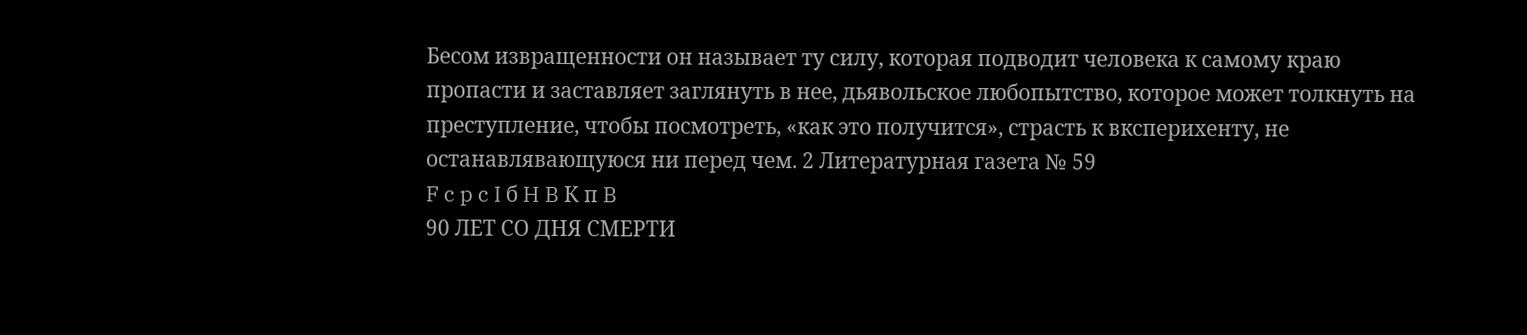Бесом извращенности он называет ту силу, которая подводит человека к самому краю пропасти и заставляет заглянуть в нее, дьявольское любопытство, которое может толкнуть на преступление, чтобы посмотреть, «как это получится», страсть к вксперихенту, не останавлявающуюся ни перед чем. 2 Литературная газета № 59
F c p c I б H B К п B
90 ЛЕТ СО ДНЯ СМЕРТИ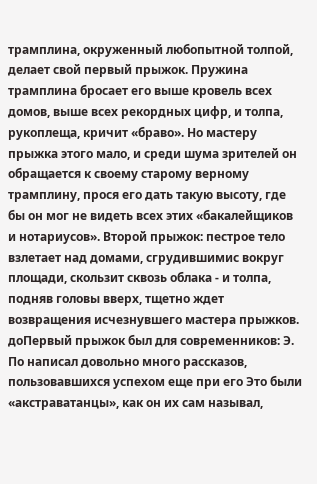трамплина, окруженный любопытной толпой, делает свой первый прыжок. Пружина трамплина бросает его выше кровель всех домов, выше всех рекордных цифр, и толпа, рукоплеща, кричит «браво». Но мастеру прыжка этого мало, и среди шума зрителей он обращается к своему старому верному трамплину, прося его дать такую высоту, где бы он мог не видеть всех этих «бакалейщиков и нотариусов». Второй прыжок: пестрое тело взлетает над домами, сгрудившимис вокруг площади, скользит сквозь облака - и толпа, подняв головы вверх, тщетно ждет возвращения исчезнувшего мастера прыжков. доПервый прыжок был для современников: Э. По написал довольно много рассказов, пользовавшихся успехом еще при его Это были «акстраватанцы», как он их сам называл,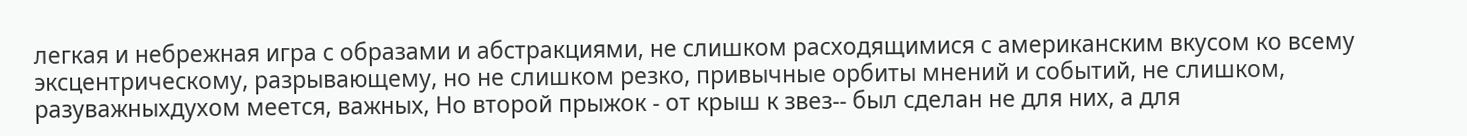легкая и небрежная игра с образами и абстракциями, не слишком расходящимися с американским вкусом ко всему эксцентрическому, разрывающему, но не слишком резко, привычные орбиты мнений и событий, не слишком, разуважныхдухом меется, важных, Но второй прыжок - от крыш к звез-- был сделан не для них, а для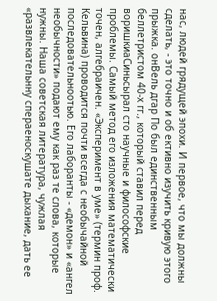нас, людей грядущей эпохи. И первое, что мы должны сделать, - это точно и об ективно изучить кривую этого прыжка. онВель дгар По был единственным беллетристом 40-х гг., который ставил перед воришкиаСиньсырал сто научные и философские проблемы. Самый метод его изложения математически точен, алгебраичен. «Эксперимент в уме» (термин проф. Кельвина) проводится почти всегда с необычайной последовательноотью. Его лаборанты - «демон» и «ангел необычности» подают ему как раз те слова, которые нужны. Наша советская литература, чужлая «развлекательнну спераеноскушате дыхание, дать ее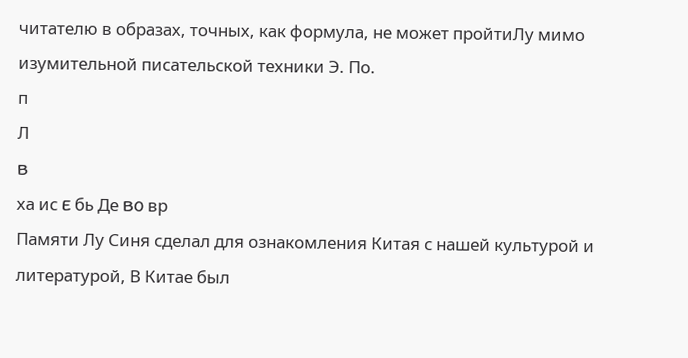читателю в образах, точных, как формула, не может пройтиЛу мимо изумительной писательской техники Э. По.
п
Л
B
ха ис E бь Де B0 вр
Памяти Лу Синя сделал для ознакомления Китая с нашей культурой и литературой, В Китае был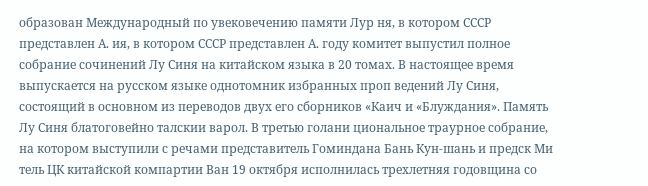образован Международный по увековечению памяти Лур ня, в котором СССР представлен А. ия, в котором СССР представлен А. году комитет выпустил полное собрание сочинений Лу Синя на китайском языка в 20 томах. В настоящее время выпускается на русском языке однотомник избранных проп ведений Лу Синя, состоящий в основном из переводов двух его сборников «Каич и «Блуждания». Память Лу Синя блатоговейно талскии варол. В третью голани циональное траурное собрание, на котором выступили с речами представитель Гоминдана Бань Кун-шань и предск Ми тель ЦК китайской компартии Ван 19 октября исполнилась трехлетняя годовщина со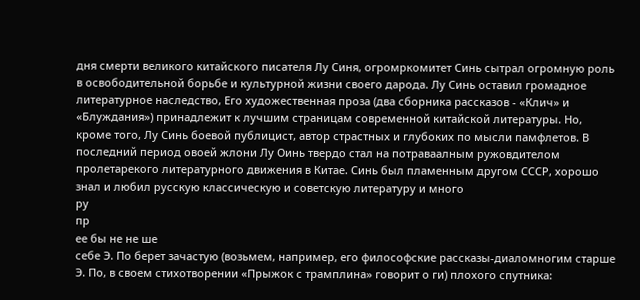дня смерти великого китайского писателя Лу Синя, огромркомитет Синь сытрал огромную роль в освободительной борьбе и культурной жизни своего дарода. Лу Синь оставил громадное литературное наследство, Его художественная проза (два сборника рассказов - «Клич» и «Блуждания») принадлежит к лучшим страницам современной китайской литературы. Но, кроме того, Лу Синь боевой публицист, автор страстных и глубоких по мысли памфлетов. В последний период овоей жлони Лу Оинь твердо стал на потраваалным ружовдителом пролетарекого литературного движения в Китае. Синь был пламенным другом СССР, хорошо знал и любил русскую классическую и советскую литературу и много
ру
пр
ее бы не не ше
себе Э. По берет зачастую (возьмем, например, его философские рассказы-диаломногим старше Э. По, в своем стихотворении «Прыжок с трамплина» говорит о ги) плохого спутника: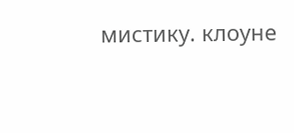мистику. клоуне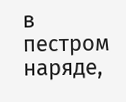в пестром наряде,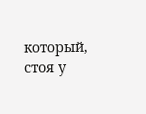который, стоя у